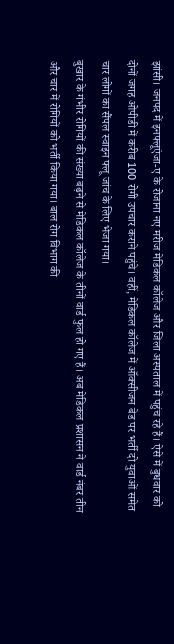झांसी। जनपद में इनफ्लूएंजा-ए के रोजाना नए मरीज मेडिकल कॉलेज और जिला अस्पताल में पहुंच रहे हैं। ऐसे में बुधवार को दोनों जगह ओपीडी में करीब 100 रोगी उपचार कराने पहुंचे। वहीं, मेडिकल कॉलेज में ऑक्सीजन बेड पर भर्ती दो युवाओं समेत चार लोगों का सैंपल स्वाइन फ्लू जांच के लिए भेजा गया।
बुखार के गंभीर रोगियों की संख्या बढ़ने से मेडिकल कॉलेज के तीनों वार्ड फुल हो गए हैं। अब मेडिकल प्रशासन ने वार्ड नंबर तीन और चार में रोगियों को भर्ती किया गया। बाल रोग विभाग की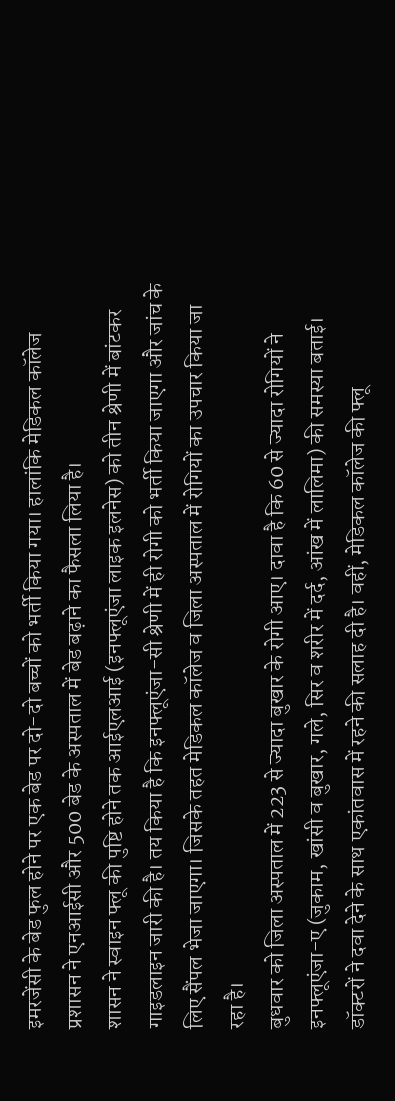इमरजेंसी के बेड फुल होने पर एक बेड पर दो-दो बच्चों को भर्ती किया गया। हालांकि मेडिकल कॉलेज प्रशासन ने एनआईसी और 500 बेड के अस्पताल में बेड बढ़ाने का फैसला लिया है।
शासन ने स्वाइन फ्लू की पुष्टि होने तक आईएलआई (इनफ्लूएंजा लाइक इलनेस) को तीन श्रेणी में बांटकर गाइडलाइन जारी की है। तय किया है कि इनफ्लूएंजा-सी श्रेणी में ही रोगी को भर्ती किया जाएगा और जांच के लिए सैंपल भेजा जाएगा। जिसके तहत मेडिकल कॉलेज व जिला अस्पताल में रोगियों का उपचार किया जा रहा है।
बुधवार को जिला अस्पताल में 223 से ज्यादा बुखार के रोगी आए। दावा है कि 60 से ज्यादा रोगियों ने इनफ्लूएंजा-ए (जुकाम, खांसी व बुखार, गले, सिर व शरीर में दर्द, आंख में लालिमा) की समस्या बताई। डॉक्टरों ने दवा देने के साथ एकांतवास में रहने की सलाह दी है। वहीं, मेडिकल कॉलेज की फ्लू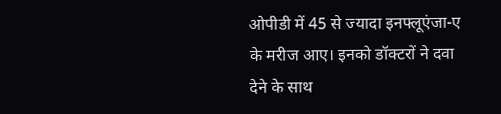ओपीडी में 45 से ज्यादा इनफ्लूएंजा-ए के मरीज आए। इनको डॉक्टरों ने दवा देने के साथ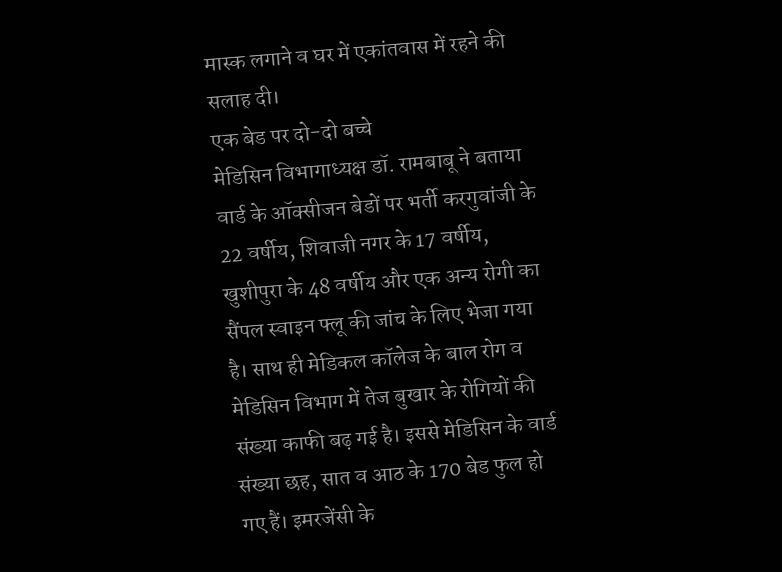मास्क लगाने व घर में एकांतवास में रहने की सलाह दी।
एक बेड पर दो-दो बच्चे
मेडिसिन विभागाध्यक्ष डॉ. रामबाबू ने बताया वार्ड के ऑक्सीजन बेडों पर भर्ती करगुवांजी के 22 वर्षीय, शिवाजी नगर के 17 वर्षीय, खुशीपुरा के 48 वर्षीय और एक अन्य रोगी का सैंपल स्वाइन फ्लू की जांच के लिए भेजा गया है। साथ ही मेडिकल कॉलेज के बाल रोग व मेडिसिन विभाग में तेज बुखार के रोगियों की संख्या काफी बढ़ गई है। इससे मेडिसिन के वार्ड संख्या छह, सात व आठ के 170 बेड फुल हो गए हैं। इमरजेंसी के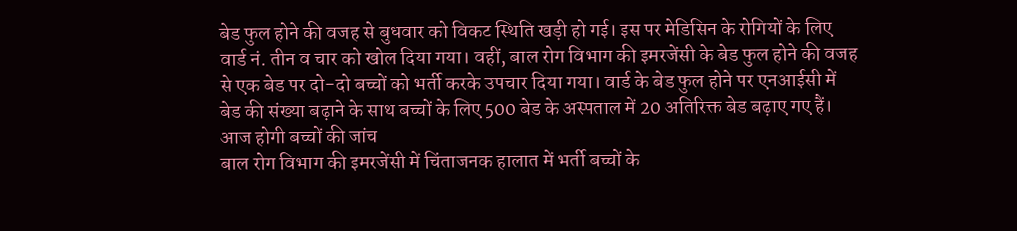बेड फुल होने की वजह से बुधवार को विकट स्थिति खड़ी हो गई। इस पर मेडिसिन के रोगियों के लिए वार्ड नं. तीन व चार को खोल दिया गया। वहीं, बाल रोग विभाग की इमरजेंसी के बेड फुल होने की वजह से एक बेड पर दो-दो बच्चों को भर्ती करके उपचार दिया गया। वार्ड के बेड फुल होने पर एनआईसी में बेड की संख्या बढ़ाने के साथ बच्चों के लिए 500 बेड के अस्पताल में 20 अतिरिक्त बेड बढ़ाए गए हैं।
आज होगी बच्चों की जांच
बाल रोग विभाग की इमरजेंसी में चिंताजनक हालात में भर्ती बच्चों के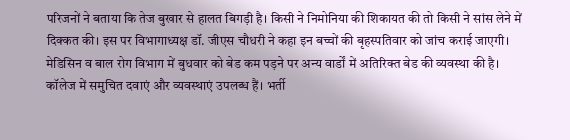परिजनों ने बताया कि तेज बुखार से हालत बिगड़ी है। किसी ने निमोनिया की शिकायत की तो किसी ने सांस लेने में दिक्कत की। इस पर विभागाध्यक्ष डॉ. जीएस चौधरी ने कहा इन बच्चों की बृहस्पतिवार को जांच कराई जाएगी।
मेडिसिन व बाल रोग विभाग में बुधवार को बेड कम पड़ने पर अन्य वार्डों में अतिरिक्त बेड की व्यवस्था की है। कॉलेज में समुचित दवाएं और व्यवस्थाएं उपलब्ध हैं। भर्ती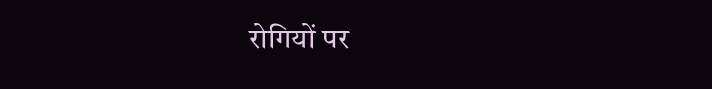रोगियों पर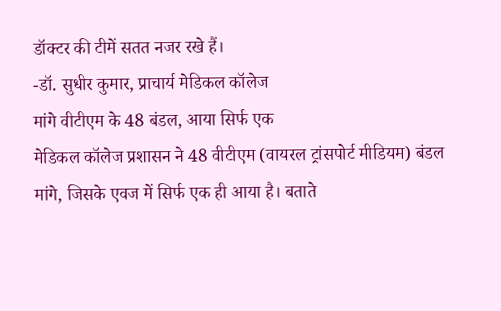डॉक्टर की टीमें सतत नजर रखे हैं।
-डॉ. सुधीर कुमार, प्राचार्य मेडिकल कॉलेज
मांगे वीटीएम के 48 बंडल, आया सिर्फ एक
मेडिकल कॉलेज प्रशासन ने 48 वीटीएम (वायरल ट्रांसपोर्ट मीडियम) बंडल मांगे, जिसके एवज में सिर्फ एक ही आया है। बताते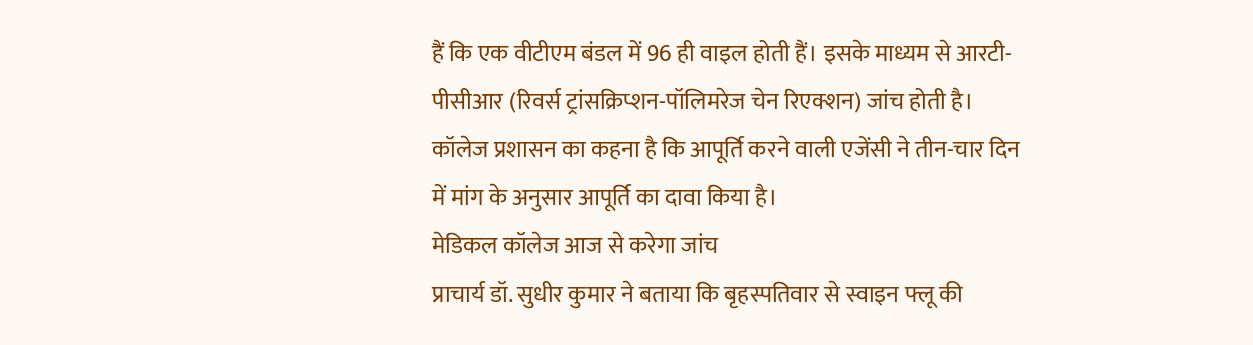हैं कि एक वीटीएम बंडल में 96 ही वाइल होती हैं। इसके माध्यम से आरटी-पीसीआर (रिवर्स ट्रांसक्रिप्शन-पॉलिमरेज चेन रिएक्शन) जांच होती है। कॉलेज प्रशासन का कहना है कि आपूर्ति करने वाली एजेंसी ने तीन-चार दिन में मांग के अनुसार आपूर्ति का दावा किया है।
मेडिकल कॉलेज आज से करेगा जांच
प्राचार्य डॉ. सुधीर कुमार ने बताया कि बृहस्पतिवार से स्वाइन फ्लू की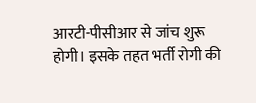आरटी-पीसीआर से जांच शुरू होगी। इसके तहत भर्ती रोगी की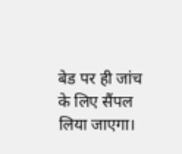बेड पर ही जांच के लिए सैंपल लिया जाएगा।